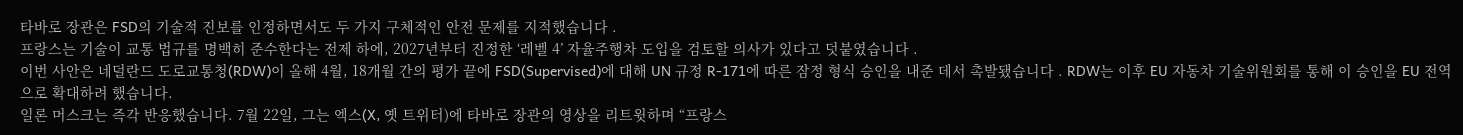타바로 장관은 FSD의 기술적 진보를 인정하면서도 두 가지 구체적인 안전 문제를 지적했습니다 .
프랑스는 기술이 교통 법규를 명백히 준수한다는 전제 하에, 2027년부터 진정한 ‘레벨 4’ 자율주행차 도입을 검토할 의사가 있다고 덧붙였습니다 .
이번 사안은 네덜란드 도로교통청(RDW)이 올해 4월, 18개월 간의 평가 끝에 FSD(Supervised)에 대해 UN 규정 R-171에 따른 잠정 형식 승인을 내준 데서 촉발됐습니다 . RDW는 이후 EU 자동차 기술위원회를 통해 이 승인을 EU 전역으로 확대하려 했습니다.
일론 머스크는 즉각 반응했습니다. 7월 22일, 그는 엑스(X, 옛 트위터)에 타바로 장관의 영상을 리트윗하며 “프랑스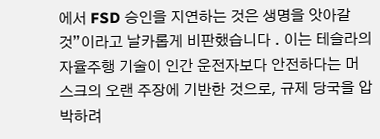에서 FSD 승인을 지연하는 것은 생명을 앗아갈 것”이라고 날카롭게 비판했습니다 . 이는 테슬라의 자율주행 기술이 인간 운전자보다 안전하다는 머스크의 오랜 주장에 기반한 것으로, 규제 당국을 압박하려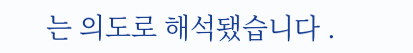는 의도로 해석됐습니다 .